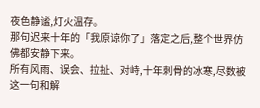夜色静谧,灯火温存。
那句迟来十年的「我原谅你了」落定之后,整个世界仿佛都安静下来。
所有风雨、误会、拉扯、对峙,十年刺骨的冰寒,尽数被这一句和解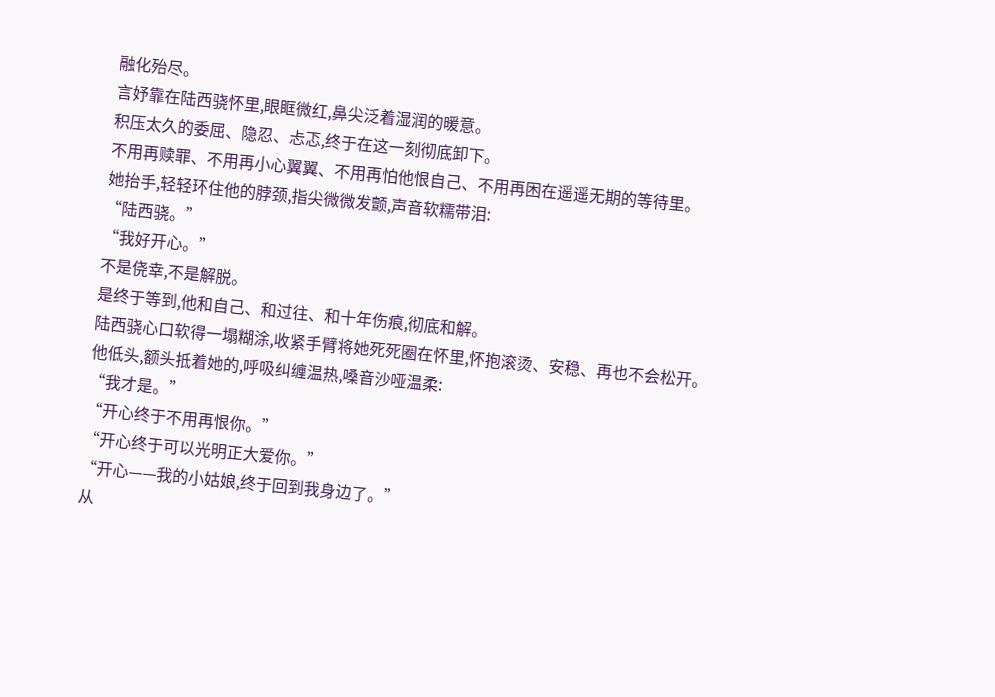融化殆尽。
言妤靠在陆西骁怀里,眼眶微红,鼻尖泛着湿润的暖意。
积压太久的委屈、隐忍、忐忑,终于在这一刻彻底卸下。
不用再赎罪、不用再小心翼翼、不用再怕他恨自己、不用再困在遥遥无期的等待里。
她抬手,轻轻环住他的脖颈,指尖微微发颤,声音软糯带泪:
“陆西骁。”
“我好开心。”
不是侥幸,不是解脱。
是终于等到,他和自己、和过往、和十年伤痕,彻底和解。
陆西骁心口软得一塌糊涂,收紧手臂将她死死圈在怀里,怀抱滚烫、安稳、再也不会松开。
他低头,额头抵着她的,呼吸纠缠温热,嗓音沙哑温柔:
“我才是。”
“开心终于不用再恨你。”
“开心终于可以光明正大爱你。”
“开心——我的小姑娘,终于回到我身边了。”
从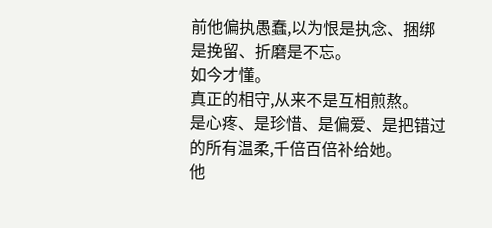前他偏执愚蠢,以为恨是执念、捆绑是挽留、折磨是不忘。
如今才懂。
真正的相守,从来不是互相煎熬。
是心疼、是珍惜、是偏爱、是把错过的所有温柔,千倍百倍补给她。
他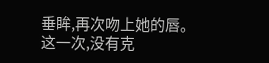垂眸,再次吻上她的唇。
这一次,没有克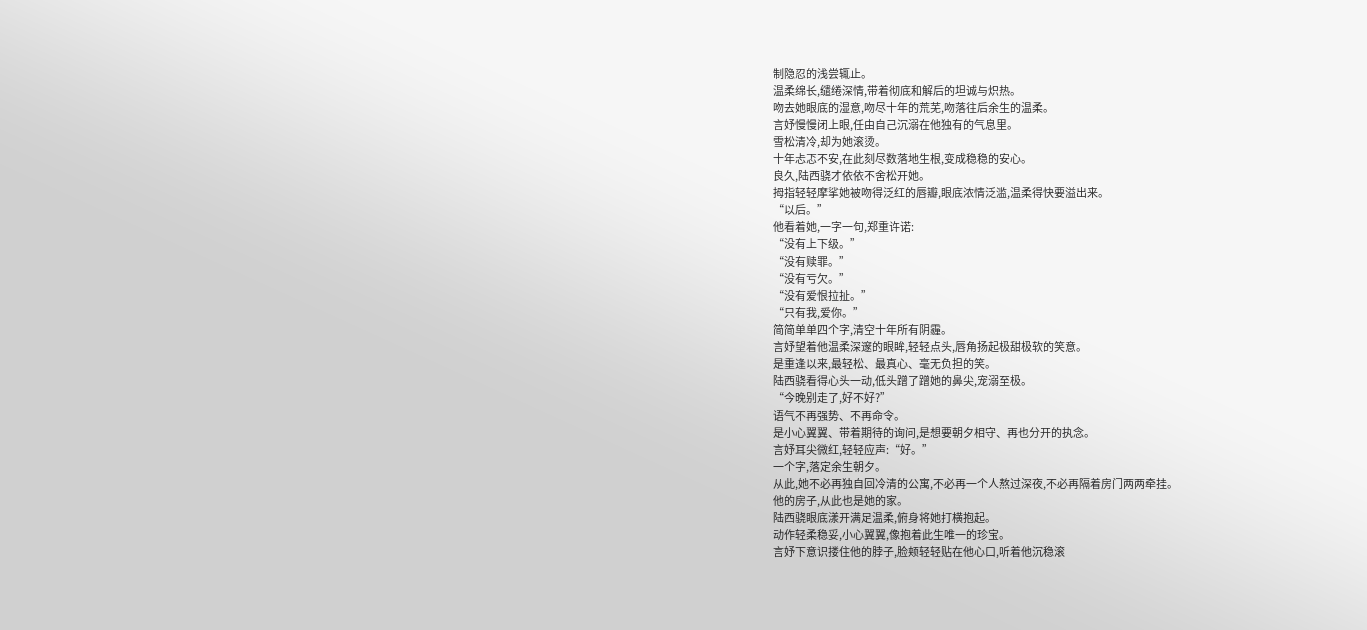制隐忍的浅尝辄止。
温柔绵长,缱绻深情,带着彻底和解后的坦诚与炽热。
吻去她眼底的湿意,吻尽十年的荒芜,吻落往后余生的温柔。
言妤慢慢闭上眼,任由自己沉溺在他独有的气息里。
雪松清冷,却为她滚烫。
十年忐忑不安,在此刻尽数落地生根,变成稳稳的安心。
良久,陆西骁才依依不舍松开她。
拇指轻轻摩挲她被吻得泛红的唇瓣,眼底浓情泛滥,温柔得快要溢出来。
“以后。”
他看着她,一字一句,郑重许诺:
“没有上下级。”
“没有赎罪。”
“没有亏欠。”
“没有爱恨拉扯。”
“只有我,爱你。”
简简单单四个字,清空十年所有阴霾。
言妤望着他温柔深邃的眼眸,轻轻点头,唇角扬起极甜极软的笑意。
是重逢以来,最轻松、最真心、毫无负担的笑。
陆西骁看得心头一动,低头蹭了蹭她的鼻尖,宠溺至极。
“今晚别走了,好不好?”
语气不再强势、不再命令。
是小心翼翼、带着期待的询问,是想要朝夕相守、再也分开的执念。
言妤耳尖微红,轻轻应声:“好。”
一个字,落定余生朝夕。
从此,她不必再独自回冷清的公寓,不必再一个人熬过深夜,不必再隔着房门两两牵挂。
他的房子,从此也是她的家。
陆西骁眼底漾开满足温柔,俯身将她打横抱起。
动作轻柔稳妥,小心翼翼,像抱着此生唯一的珍宝。
言妤下意识搂住他的脖子,脸颊轻轻贴在他心口,听着他沉稳滚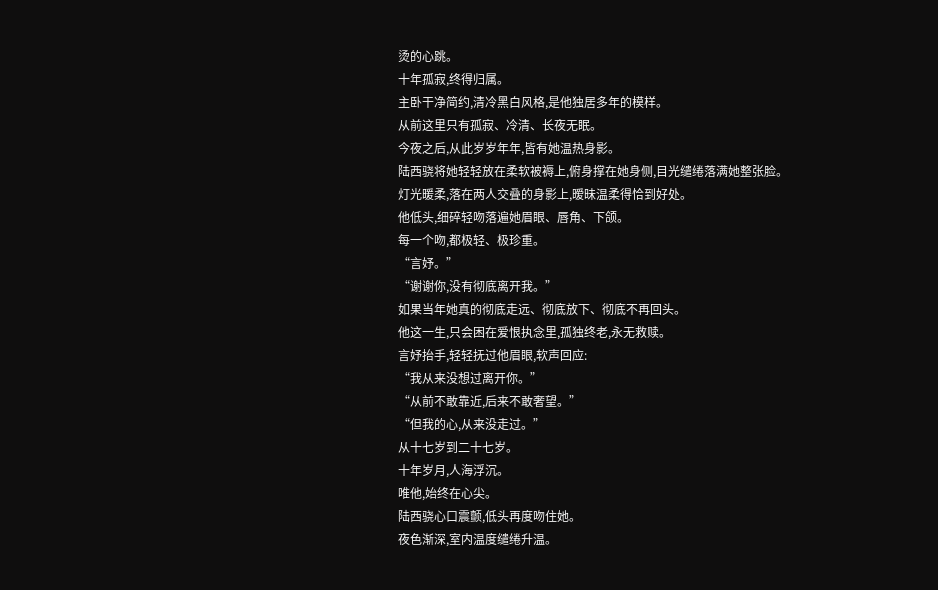烫的心跳。
十年孤寂,终得归属。
主卧干净简约,清冷黑白风格,是他独居多年的模样。
从前这里只有孤寂、冷清、长夜无眠。
今夜之后,从此岁岁年年,皆有她温热身影。
陆西骁将她轻轻放在柔软被褥上,俯身撑在她身侧,目光缱绻落满她整张脸。
灯光暖柔,落在两人交叠的身影上,暧昧温柔得恰到好处。
他低头,细碎轻吻落遍她眉眼、唇角、下颌。
每一个吻,都极轻、极珍重。
“言妤。”
“谢谢你,没有彻底离开我。”
如果当年她真的彻底走远、彻底放下、彻底不再回头。
他这一生,只会困在爱恨执念里,孤独终老,永无救赎。
言妤抬手,轻轻抚过他眉眼,软声回应:
“我从来没想过离开你。”
“从前不敢靠近,后来不敢奢望。”
“但我的心,从来没走过。”
从十七岁到二十七岁。
十年岁月,人海浮沉。
唯他,始终在心尖。
陆西骁心口震颤,低头再度吻住她。
夜色渐深,室内温度缱绻升温。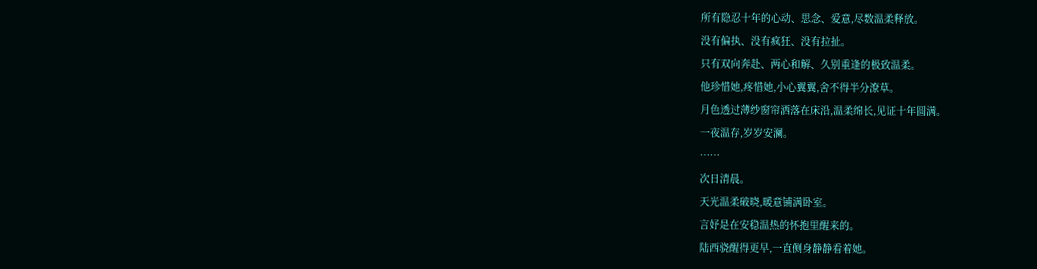所有隐忍十年的心动、思念、爱意,尽数温柔释放。
没有偏执、没有疯狂、没有拉扯。
只有双向奔赴、两心和解、久别重逢的极致温柔。
他珍惜她,疼惜她,小心翼翼,舍不得半分潦草。
月色透过薄纱窗帘洒落在床沿,温柔绵长,见证十年圆满。
一夜温存,岁岁安澜。
……
次日清晨。
天光温柔破晓,暖意铺满卧室。
言妤是在安稳温热的怀抱里醒来的。
陆西骁醒得更早,一直侧身静静看着她。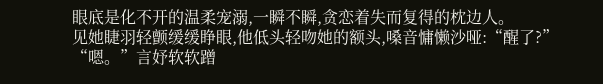眼底是化不开的温柔宠溺,一瞬不瞬,贪恋着失而复得的枕边人。
见她睫羽轻颤缓缓睁眼,他低头轻吻她的额头,嗓音慵懒沙哑:“醒了?”
“嗯。”言妤软软蹭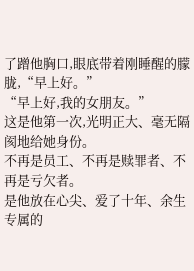了蹭他胸口,眼底带着刚睡醒的朦胧,“早上好。”
“早上好,我的女朋友。”
这是他第一次,光明正大、毫无隔阂地给她身份。
不再是员工、不再是赎罪者、不再是亏欠者。
是他放在心尖、爱了十年、余生专属的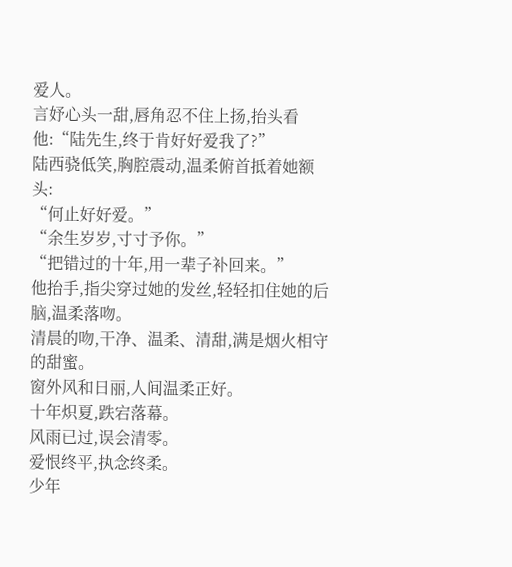爱人。
言妤心头一甜,唇角忍不住上扬,抬头看他:“陆先生,终于肯好好爱我了?”
陆西骁低笑,胸腔震动,温柔俯首抵着她额头:
“何止好好爱。”
“余生岁岁,寸寸予你。”
“把错过的十年,用一辈子补回来。”
他抬手,指尖穿过她的发丝,轻轻扣住她的后脑,温柔落吻。
清晨的吻,干净、温柔、清甜,满是烟火相守的甜蜜。
窗外风和日丽,人间温柔正好。
十年炽夏,跌宕落幕。
风雨已过,误会清零。
爱恨终平,执念终柔。
少年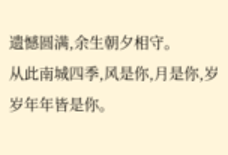遗憾圆满,余生朝夕相守。
从此南城四季,风是你,月是你,岁岁年年皆是你。